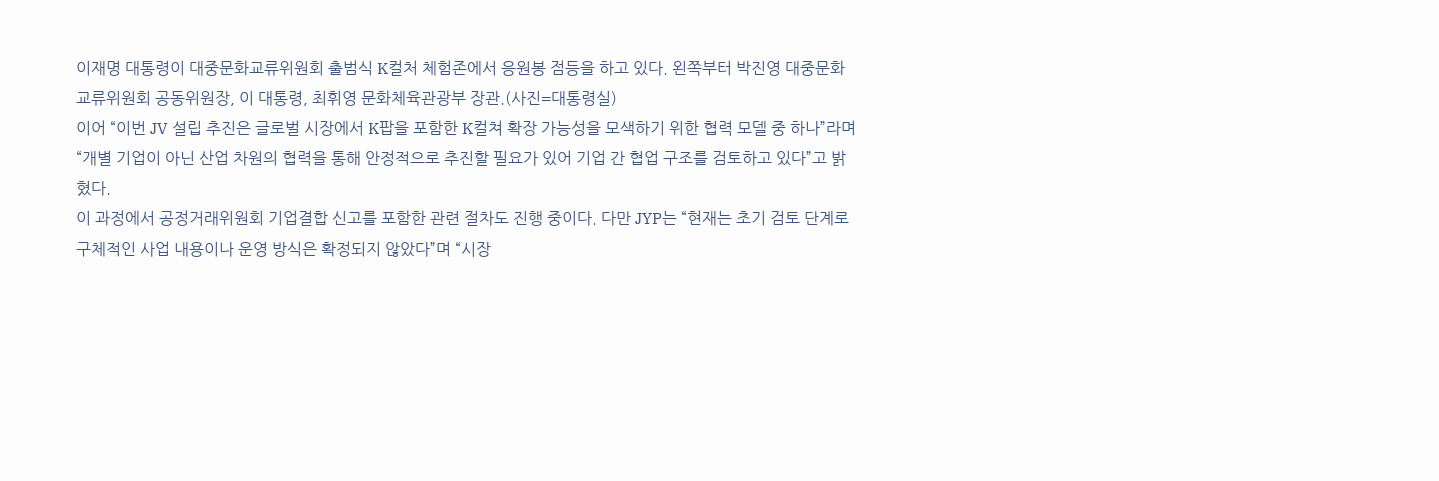이재명 대통령이 대중문화교류위원회 출범식 K컬처 체험존에서 응원봉 점등을 하고 있다. 왼쪽부터 박진영 대중문화교류위원회 공동위원장, 이 대통령, 최휘영 문화체육관광부 장관.(사진=대통령실)
이어 “이번 JV 설립 추진은 글로벌 시장에서 K팝을 포함한 K컬쳐 확장 가능성을 모색하기 위한 협력 모델 중 하나”라며 “개별 기업이 아닌 산업 차원의 협력을 통해 안정적으로 추진할 필요가 있어 기업 간 협업 구조를 검토하고 있다”고 밝혔다.
이 과정에서 공정거래위원회 기업결합 신고를 포함한 관련 절차도 진행 중이다. 다만 JYP는 “현재는 초기 검토 단계로 구체적인 사업 내용이나 운영 방식은 확정되지 않았다”며 “시장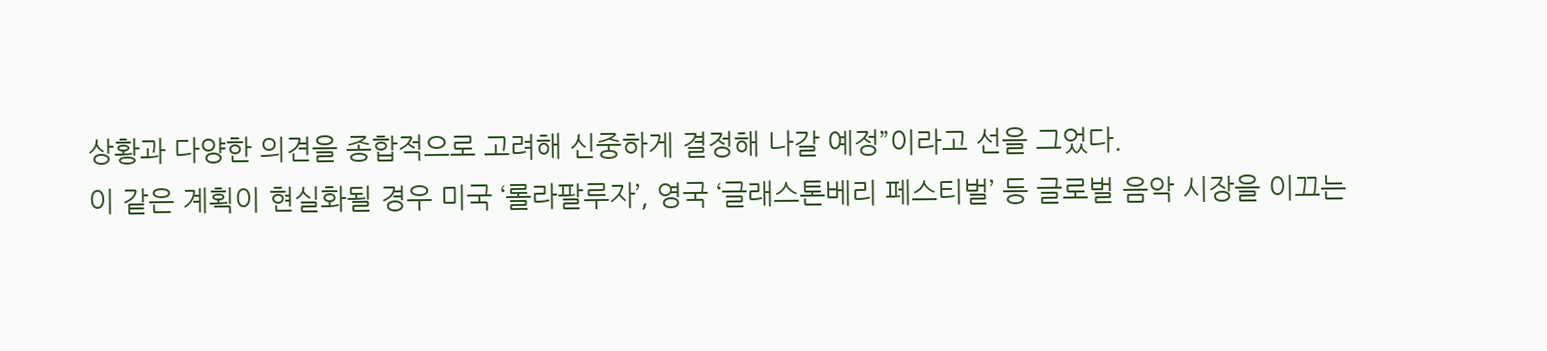상황과 다양한 의견을 종합적으로 고려해 신중하게 결정해 나갈 예정”이라고 선을 그었다.
이 같은 계획이 현실화될 경우 미국 ‘롤라팔루자’, 영국 ‘글래스톤베리 페스티벌’ 등 글로벌 음악 시장을 이끄는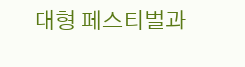대형 페스티벌과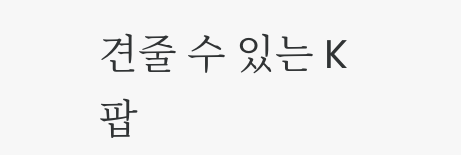견줄 수 있는 K팝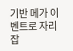기반 메가 이벤트로 자리 잡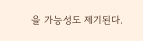을 가능성도 제기된다.